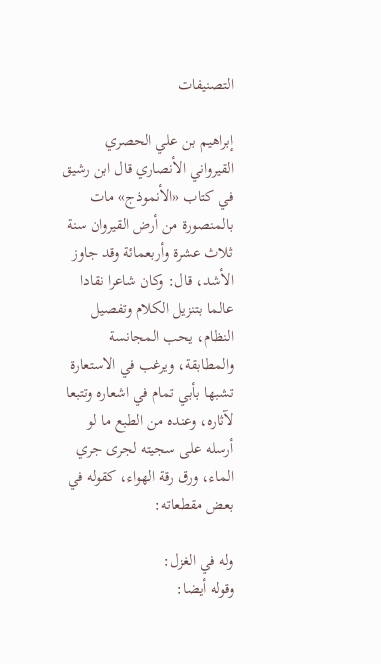التصنيفات

إبراهيم بن علي الحصري القيرواني الأنصاري قال ابن رشيق في كتاب «الأنموذج» مات بالمنصورة من أرض القيروان سنة ثلاث عشرة وأربعمائة وقد جاوز الأشد، قال: وكان شاعرا نقادا عالما بتنزيل الكلام وتفصيل النظام، يحب المجانسة والمطابقة، ويرغب في الاستعارة تشبها بأبي تمام في اشعاره وتتبعا لآثاره، وعنده من الطبع ما لو أرسله على سجيته لجرى جري الماء، ورق رقة الهواء، كقوله في بعض مقطعاته:

وله في الغزل:
وقوله أيضا: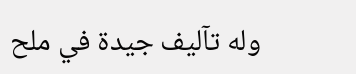وله تآليف جيدة في ملح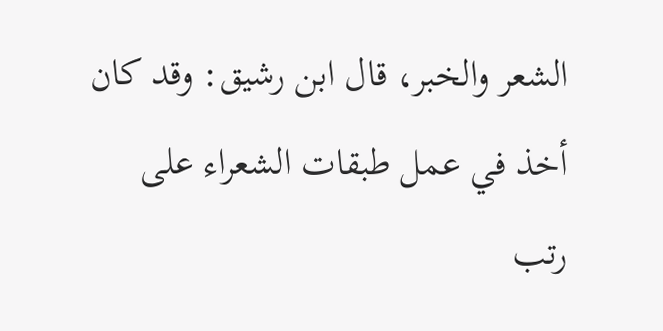الشعر والخبر، قال ابن رشيق: وقد كان أخذ في عمل طبقات الشعراء على رتب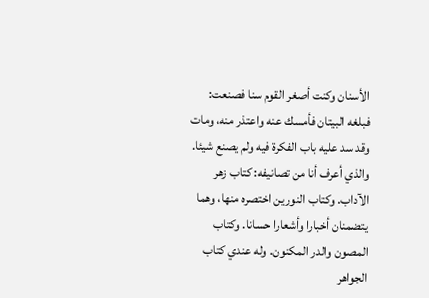الأسنان وكنت أصغر القوم سنا فصنعت:
فبلغه البيتان فأمسك عنه واعتذر منه، ومات وقد سد عليه باب الفكرة فيه ولم يصنع شيئا. والذي أعرف أنا من تصانيفه: كتاب زهر الآداب. وكتاب النورين اختصره منها، وهما يتضمنان أخبارا وأشعارا حسانا. وكتاب المصون والدر المكنون. وله عندي كتاب الجواهر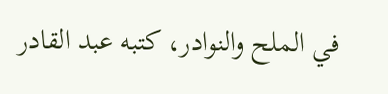في الملح والنوادر، كتبه عبد القادر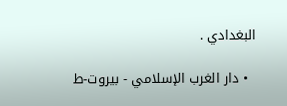البغدادي .

  • دار الغرب الإسلامي - بيروت-ط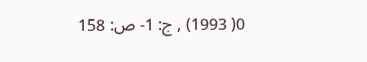0( 1993) , ج: 1- ص: 158